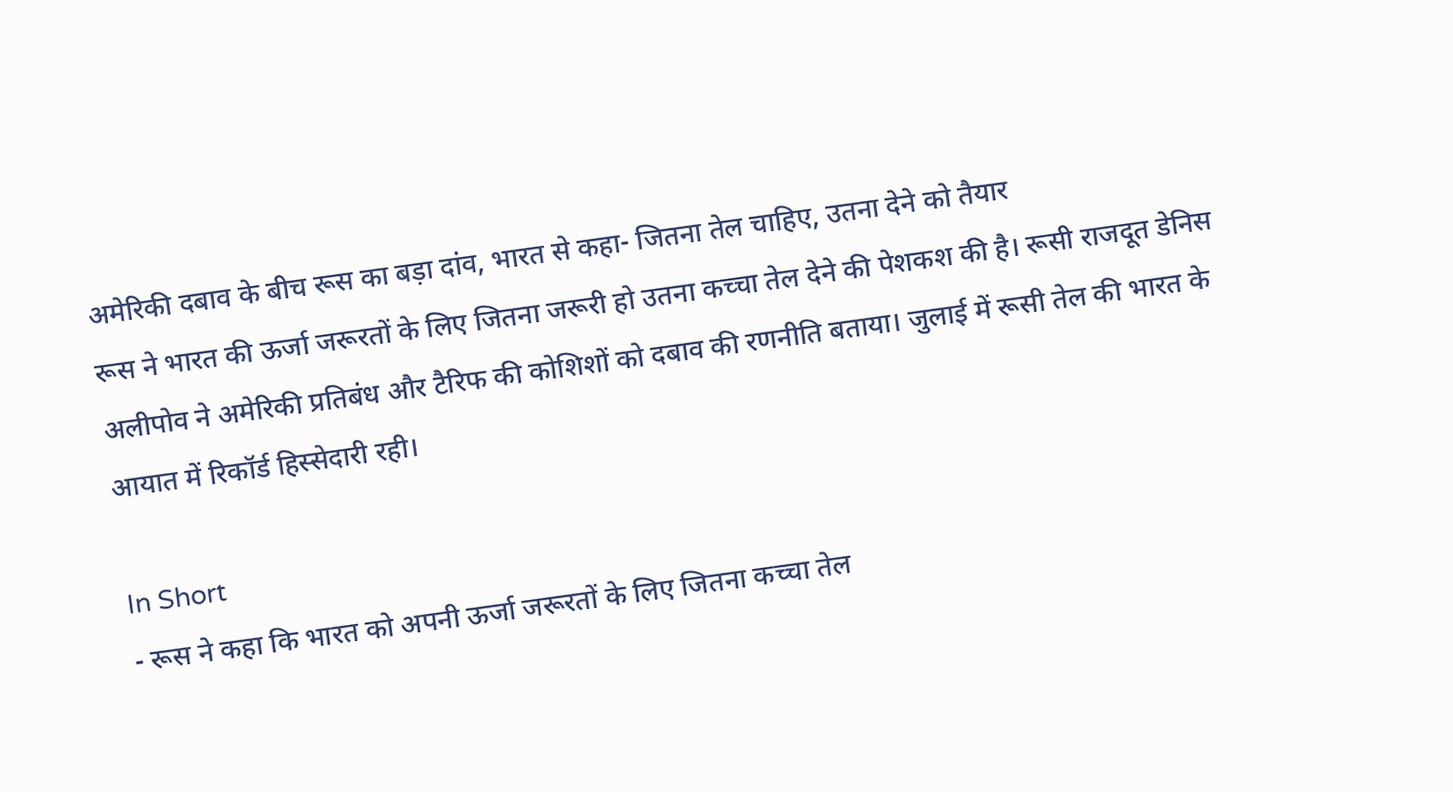अमेरिकी दबाव के बीच रूस का बड़ा दांव, भारत से कहा- जितना तेल चाहिए, उतना देने को तैयार
रूस ने भारत की ऊर्जा जरूरतों के लिए जितना जरूरी हो उतना कच्चा तेल देने की पेशकश की है। रूसी राजदूत डेनिस अलीपोव ने अमेरिकी प्रतिबंध और टैरिफ की कोशिशों को दबाव की रणनीति बताया। जुलाई में रूसी तेल की भारत के आयात में रिकॉर्ड हिस्सेदारी रही।

In Short
- रूस ने कहा कि भारत को अपनी ऊर्जा जरूरतों के लिए जितना कच्चा तेल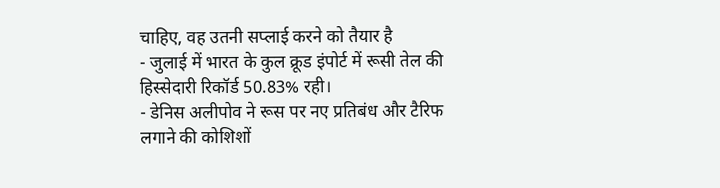चाहिए, वह उतनी सप्लाई करने को तैयार है
- जुलाई में भारत के कुल क्रूड इंपोर्ट में रूसी तेल की हिस्सेदारी रिकॉर्ड 50.83% रही।
- डेनिस अलीपोव ने रूस पर नए प्रतिबंध और टैरिफ लगाने की कोशिशों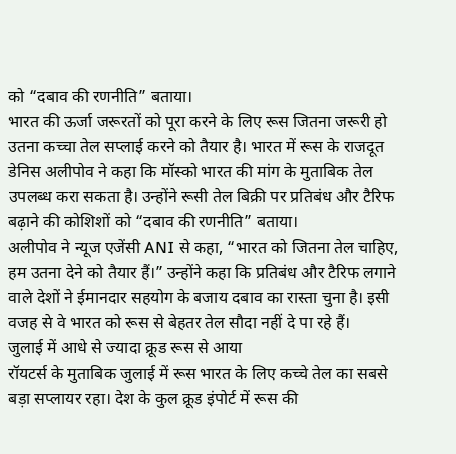को “दबाव की रणनीति” बताया।
भारत की ऊर्जा जरूरतों को पूरा करने के लिए रूस जितना जरूरी हो उतना कच्चा तेल सप्लाई करने को तैयार है। भारत में रूस के राजदूत डेनिस अलीपोव ने कहा कि मॉस्को भारत की मांग के मुताबिक तेल उपलब्ध करा सकता है। उन्होंने रूसी तेल बिक्री पर प्रतिबंध और टैरिफ बढ़ाने की कोशिशों को “दबाव की रणनीति” बताया।
अलीपोव ने न्यूज एजेंसी ANI से कहा, “भारत को जितना तेल चाहिए, हम उतना देने को तैयार हैं।” उन्होंने कहा कि प्रतिबंध और टैरिफ लगाने वाले देशों ने ईमानदार सहयोग के बजाय दबाव का रास्ता चुना है। इसी वजह से वे भारत को रूस से बेहतर तेल सौदा नहीं दे पा रहे हैं।
जुलाई में आधे से ज्यादा क्रूड रूस से आया
रॉयटर्स के मुताबिक जुलाई में रूस भारत के लिए कच्चे तेल का सबसे बड़ा सप्लायर रहा। देश के कुल क्रूड इंपोर्ट में रूस की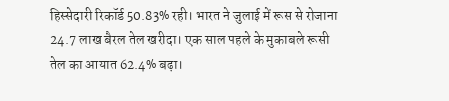हिस्सेदारी रिकॉर्ड 50.83% रही। भारत ने जुलाई में रूस से रोजाना 24.7 लाख बैरल तेल खरीदा। एक साल पहले के मुकाबले रूसी तेल का आयात 62.4% बढ़ा।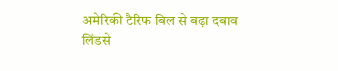अमेरिकी टैरिफ बिल से बढ़ा दबाव
लिंडसे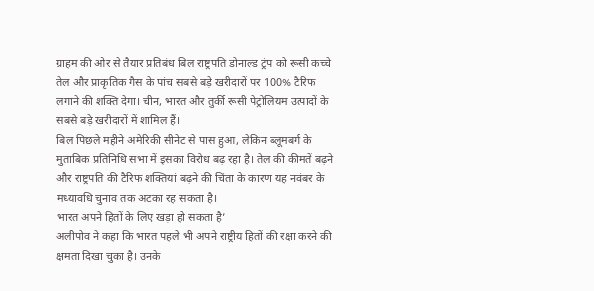ग्राहम की ओर से तैयार प्रतिबंध बिल राष्ट्रपति डोनाल्ड ट्रंप को रूसी कच्चे तेल और प्राकृतिक गैस के पांच सबसे बड़े खरीदारों पर 100% टैरिफ लगाने की शक्ति देगा। चीन, भारत और तुर्की रूसी पेट्रोलियम उत्पादों के सबसे बड़े खरीदारों में शामिल हैं।
बिल पिछले महीने अमेरिकी सीनेट से पास हुआ, लेकिन ब्लूमबर्ग के मुताबिक प्रतिनिधि सभा में इसका विरोध बढ़ रहा है। तेल की कीमतें बढ़ने और राष्ट्रपति की टैरिफ शक्तियां बढ़ने की चिंता के कारण यह नवंबर के मध्यावधि चुनाव तक अटका रह सकता है।
भारत अपने हितों के लिए खड़ा हो सकता है’
अलीपोव ने कहा कि भारत पहले भी अपने राष्ट्रीय हितों की रक्षा करने की क्षमता दिखा चुका है। उनके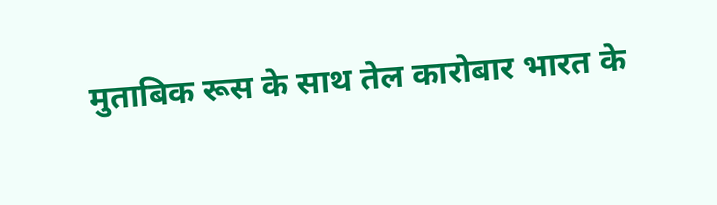मुताबिक रूस के साथ तेल कारोबार भारत के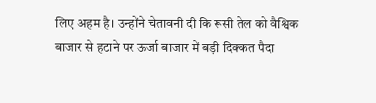लिए अहम है। उन्होंने चेतावनी दी कि रूसी तेल को वैश्विक बाजार से हटाने पर ऊर्जा बाजार में बड़ी दिक्कत पैदा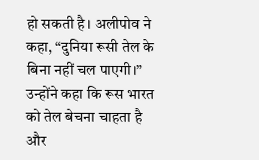हो सकती है। अलीपोव ने कहा, “दुनिया रूसी तेल के बिना नहीं चल पाएगी।” उन्होंने कहा कि रूस भारत को तेल बेचना चाहता है और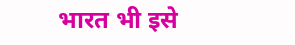भारत भी इसे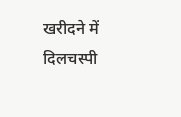खरीदने में दिलचस्पी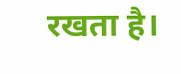रखता है।